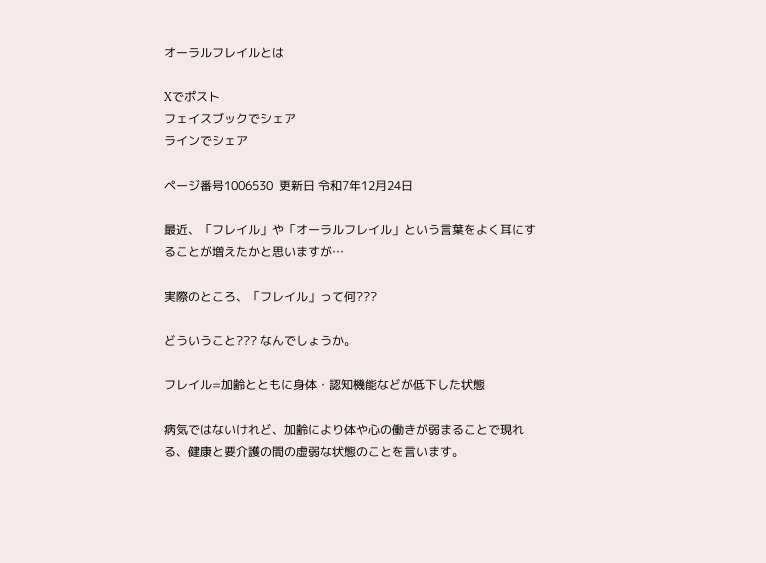オーラルフレイルとは

Xでポスト
フェイスブックでシェア
ラインでシェア

ページ番号1006530  更新日 令和7年12月24日

最近、「フレイル」や「オーラルフレイル」という言葉をよく耳にすることが増えたかと思いますが…

実際のところ、「フレイル」って何???

どういうこと??? なんでしょうか。

フレイル=加齢とともに身体・認知機能などが低下した状態

病気ではないけれど、加齢により体や心の働きが弱まることで現れる、健康と要介護の間の虚弱な状態のことを言います。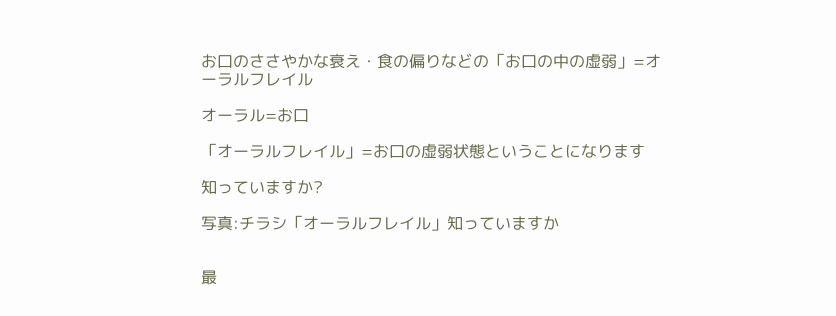お口のささやかな衰え・食の偏りなどの「お口の中の虚弱」=オーラルフレイル

オーラル=お口

「オーラルフレイル」=お口の虚弱状態ということになります

知っていますか?

写真:チラシ「オーラルフレイル」知っていますか


最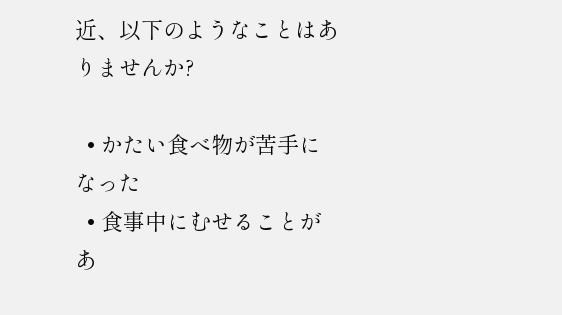近、以下のようなことはありませんか?

  • かたい食べ物が苦手になった
  • 食事中にむせることがあ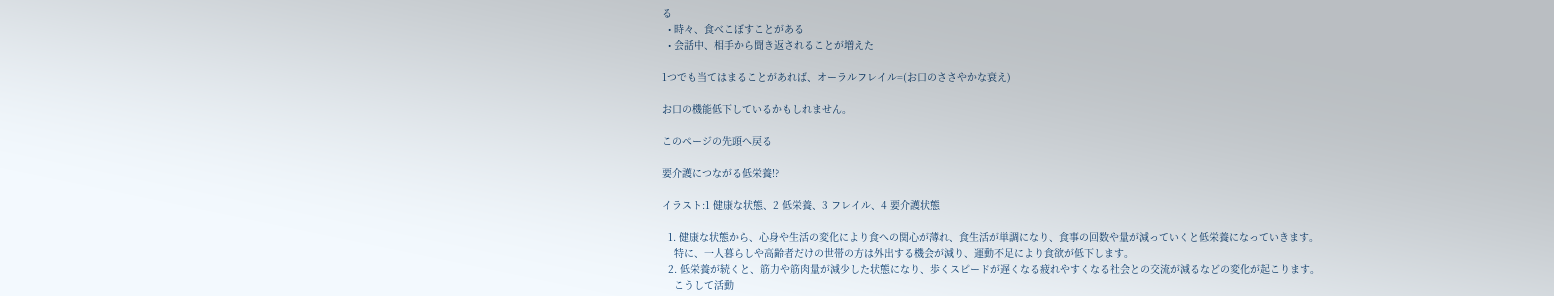る
  • 時々、食べこぼすことがある
  • 会話中、相手から聞き返されることが増えた

1つでも当てはまることがあれば、オーラルフレイル=(お口のささやかな衰え)

お口の機能低下しているかもしれません。

このページの先頭へ戻る

要介護につながる低栄養!?

イラスト:1 健康な状態、2 低栄養、3 フレイル、4 要介護状態

  1. 健康な状態から、心身や生活の変化により食への関心が薄れ、食生活が単調になり、食事の回数や量が減っていくと低栄養になっていきます。
    特に、一人暮らしや高齢者だけの世帯の方は外出する機会が減り、運動不足により食欲が低下します。
  2. 低栄養が続くと、筋力や筋肉量が減少した状態になり、歩くスピードが遅くなる疲れやすくなる社会との交流が減るなどの変化が起こります。
    こうして活動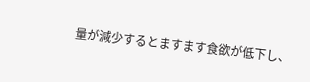量が減少するとますます食欲が低下し、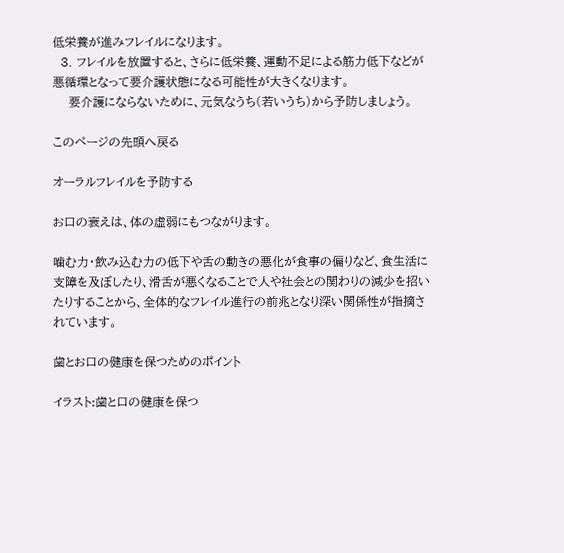低栄養が進みフレイルになります。
  3. フレイルを放置すると、さらに低栄養、運動不足による筋力低下などが悪循環となって要介護状態になる可能性が大きくなります。
    要介護にならないために、元気なうち(若いうち)から予防しましょう。

このページの先頭へ戻る

オーラルフレイルを予防する

お口の衰えは、体の虚弱にもつながります。

噛む力・飲み込む力の低下や舌の動きの悪化が食事の偏りなど、食生活に支障を及ぼしたり、滑舌が悪くなることで人や社会との関わりの減少を招いたりすることから、全体的なフレイル進行の前兆となり深い関係性が指摘されています。

歯とお口の健康を保つためのポイント

イラスト:歯と口の健康を保つ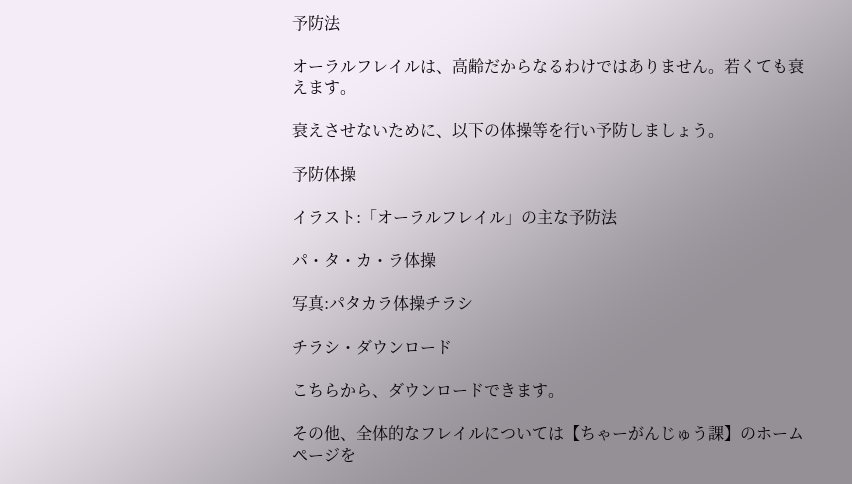予防法

オーラルフレイルは、高齢だからなるわけではありません。若くても衰えます。

衰えさせないために、以下の体操等を行い予防しましょう。

予防体操

イラスト:「オーラルフレイル」の主な予防法

パ・タ・カ・ラ体操

写真:パタカラ体操チラシ

チラシ・ダウンロード

こちらから、ダウンロードできます。

その他、全体的なフレイルについては【ちゃーがんじゅう課】のホームページを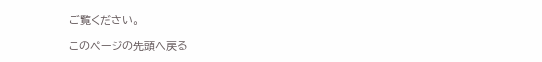ご覧ください。

このページの先頭へ戻る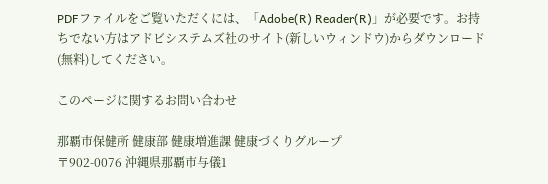PDFファイルをご覧いただくには、「Adobe(R) Reader(R)」が必要です。お持ちでない方はアドビシステムズ社のサイト(新しいウィンドウ)からダウンロード(無料)してください。

このページに関するお問い合わせ

那覇市保健所 健康部 健康増進課 健康づくりグループ
〒902-0076 沖縄県那覇市与儀1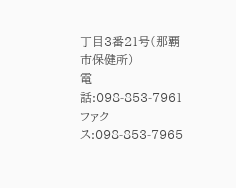丁目3番21号(那覇市保健所)
電話:098-853-7961
ファクス:098-853-7965